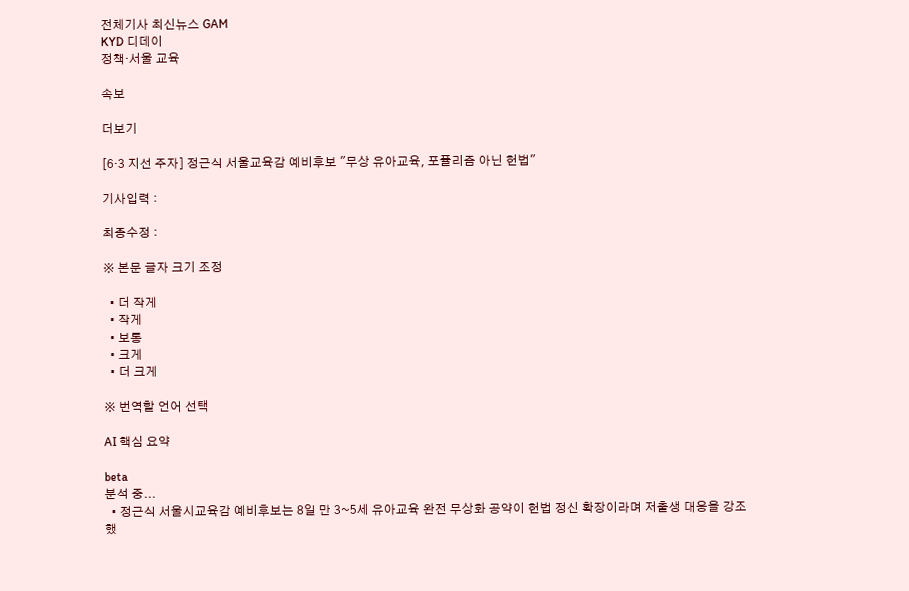전체기사 최신뉴스 GAM
KYD 디데이
정책·서울 교육

속보

더보기

[6·3 지선 주자] 정근식 서울교육감 예비후보 "무상 유아교육, 포퓰리즘 아닌 헌법"

기사입력 :

최종수정 :

※ 본문 글자 크기 조정

  • 더 작게
  • 작게
  • 보통
  • 크게
  • 더 크게

※ 번역할 언어 선택

AI 핵심 요약

beta
분석 중...
  • 정근식 서울시교육감 예비후보는 8일 만 3~5세 유아교육 완전 무상화 공약이 헌법 정신 확장이라며 저출생 대응을 강조했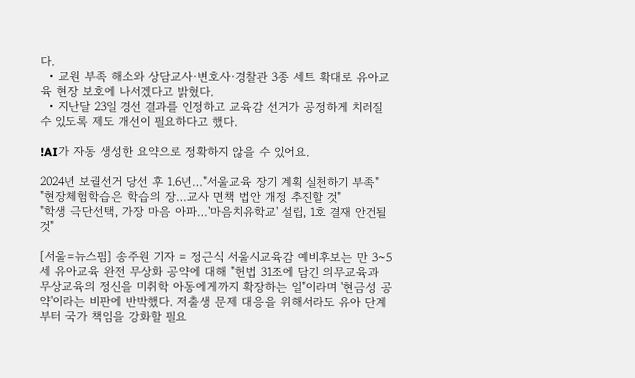다.
  • 교원 부족 해소와 상담교사·변호사·경찰관 3종 세트 확대로 유아교육 현장 보호에 나서겠다고 밝혔다.
  • 지난달 23일 경선 결과를 인정하고 교육감 선거가 공정하게 치러질 수 있도록 제도 개선이 필요하다고 했다.

!AI가 자동 생성한 요약으로 정확하지 않을 수 있어요.

2024년 보궐선거 당선 후 1.6년…"서울교육 장기 계획 실천하기 부족"
"현장체험학습은 학습의 장…교사 면책 법안 개정 추진할 것"
"학생 극단선택, 가장 마음 아파…'마음치유학교' 설립, 1호 결재 안건될 것"

[서울=뉴스핌] 송주원 기자 = 정근식 서울시교육감 예비후보는 만 3~5세 유아교육 완전 무상화 공약에 대해 "헌법 31조에 담긴 의무교육과 무상교육의 정신을 미취학 아동에게까지 확장하는 일"이라며 '현금성 공약'이라는 비판에 반박했다. 저출생 문제 대응을 위해서라도 유아 단계부터 국가 책임을 강화할 필요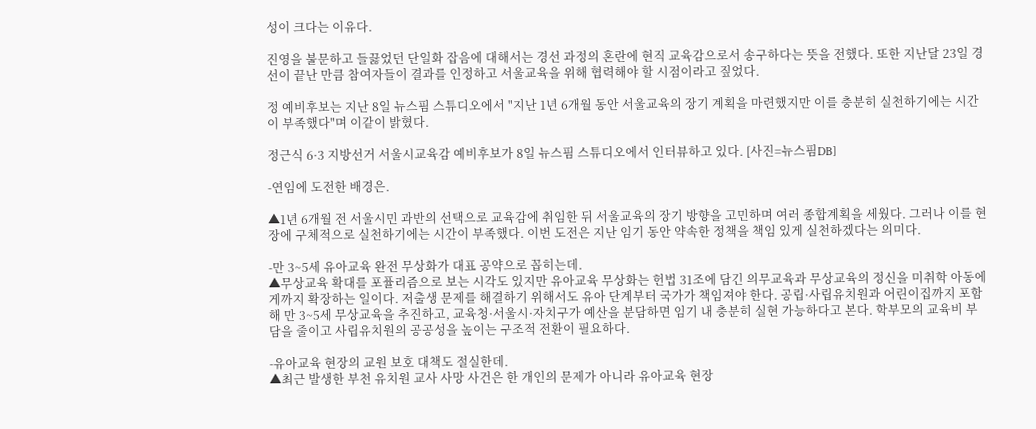성이 크다는 이유다.

진영을 불문하고 들끓었던 단일화 잡음에 대해서는 경선 과정의 혼란에 현직 교육감으로서 송구하다는 뜻을 전했다. 또한 지난달 23일 경선이 끝난 만큼 참여자들이 결과를 인정하고 서울교육을 위해 협력해야 할 시점이라고 짚었다.

정 예비후보는 지난 8일 뉴스핌 스튜디오에서 "지난 1년 6개월 동안 서울교육의 장기 계획을 마련했지만 이를 충분히 실천하기에는 시간이 부족했다"며 이같이 밝혔다.

정근식 6·3 지방선거 서울시교육감 예비후보가 8일 뉴스핌 스튜디오에서 인터뷰하고 있다. [사진=뉴스핌DB]

-연임에 도전한 배경은.

▲1년 6개월 전 서울시민 과반의 선택으로 교육감에 취임한 뒤 서울교육의 장기 방향을 고민하며 여러 종합계획을 세웠다. 그러나 이를 현장에 구체적으로 실천하기에는 시간이 부족했다. 이번 도전은 지난 임기 동안 약속한 정책을 책임 있게 실천하겠다는 의미다.

-만 3~5세 유아교육 완전 무상화가 대표 공약으로 꼽히는데.
▲무상교육 확대를 포퓰리즘으로 보는 시각도 있지만 유아교육 무상화는 헌법 31조에 담긴 의무교육과 무상교육의 정신을 미취학 아동에게까지 확장하는 일이다. 저출생 문제를 해결하기 위해서도 유아 단계부터 국가가 책임져야 한다. 공립·사립유치원과 어린이집까지 포함해 만 3~5세 무상교육을 추진하고, 교육청·서울시·자치구가 예산을 분담하면 임기 내 충분히 실현 가능하다고 본다. 학부모의 교육비 부담을 줄이고 사립유치원의 공공성을 높이는 구조적 전환이 필요하다.

-유아교육 현장의 교원 보호 대책도 절실한데.
▲최근 발생한 부천 유치원 교사 사망 사건은 한 개인의 문제가 아니라 유아교육 현장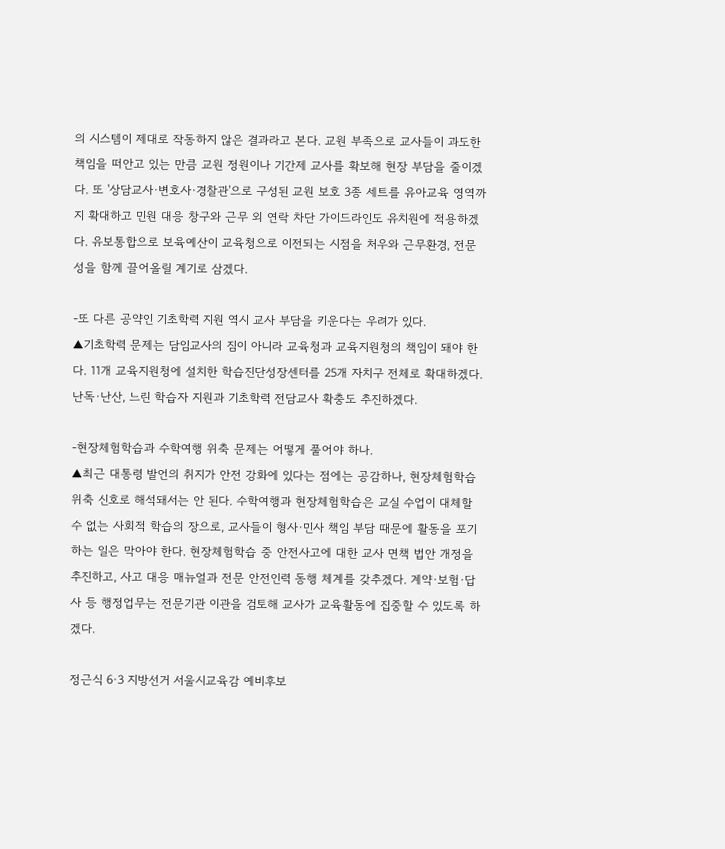의 시스템이 제대로 작동하지 않은 결과라고 본다. 교원 부족으로 교사들이 과도한 책임을 떠안고 있는 만큼 교원 정원이나 기간제 교사를 확보해 현장 부담을 줄이겠다. 또 '상담교사·변호사·경찰관'으로 구성된 교원 보호 3종 세트를 유아교육 영역까지 확대하고 민원 대응 창구와 근무 외 연락 차단 가이드라인도 유치원에 적용하겠다. 유보통합으로 보육예산이 교육청으로 이전되는 시점을 처우와 근무환경, 전문성을 함께 끌어올릴 계기로 삼겠다.

-또 다른 공약인 기초학력 지원 역시 교사 부담을 키운다는 우려가 있다.
▲기초학력 문제는 담임교사의 짐이 아니라 교육청과 교육지원청의 책임이 돼야 한다. 11개 교육지원청에 설치한 학습진단성장센터를 25개 자치구 전체로 확대하겠다. 난독·난산, 느린 학습자 지원과 기초학력 전담교사 확충도 추진하겠다.

-현장체험학습과 수학여행 위축 문제는 어떻게 풀어야 하나.
▲최근 대통령 발언의 취지가 안전 강화에 있다는 점에는 공감하나, 현장체험학습 위축 신호로 해석돼서는 안 된다. 수학여행과 현장체험학습은 교실 수업이 대체할 수 없는 사회적 학습의 장으로, 교사들이 형사·민사 책임 부담 때문에 활동을 포기하는 일은 막아야 한다. 현장체험학습 중 안전사고에 대한 교사 면책 법안 개정을 추진하고, 사고 대응 매뉴얼과 전문 안전인력 동행 체계를 갖추겠다. 계약·보험·답사 등 행정업무는 전문기관 이관을 검토해 교사가 교육활동에 집중할 수 있도록 하겠다.

정근식 6·3 지방선거 서울시교육감 예비후보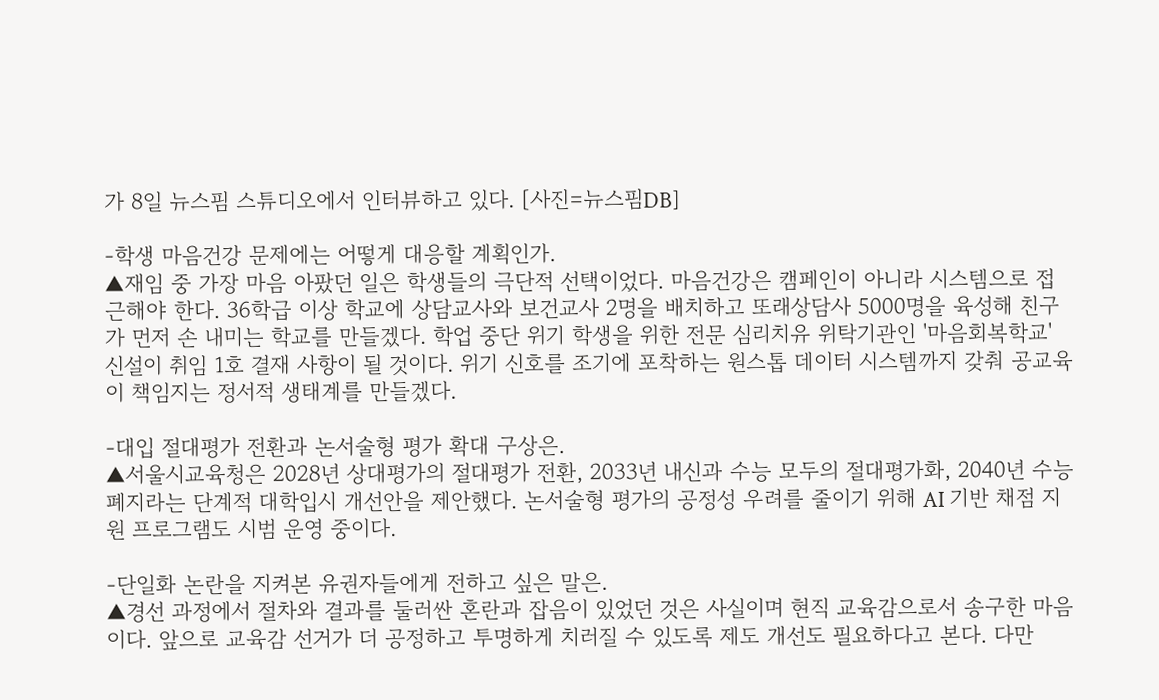가 8일 뉴스핌 스튜디오에서 인터뷰하고 있다. [사진=뉴스핌DB]

-학생 마음건강 문제에는 어떻게 대응할 계획인가.
▲재임 중 가장 마음 아팠던 일은 학생들의 극단적 선택이었다. 마음건강은 캠페인이 아니라 시스템으로 접근해야 한다. 36학급 이상 학교에 상담교사와 보건교사 2명을 배치하고 또래상담사 5000명을 육성해 친구가 먼저 손 내미는 학교를 만들겠다. 학업 중단 위기 학생을 위한 전문 심리치유 위탁기관인 '마음회복학교' 신설이 취임 1호 결재 사항이 될 것이다. 위기 신호를 조기에 포착하는 원스톱 데이터 시스템까지 갖춰 공교육이 책임지는 정서적 생태계를 만들겠다.

-대입 절대평가 전환과 논서술형 평가 확대 구상은.
▲서울시교육청은 2028년 상대평가의 절대평가 전환, 2033년 내신과 수능 모두의 절대평가화, 2040년 수능 폐지라는 단계적 대학입시 개선안을 제안했다. 논서술형 평가의 공정성 우려를 줄이기 위해 AI 기반 채점 지원 프로그램도 시범 운영 중이다.

-단일화 논란을 지켜본 유권자들에게 전하고 싶은 말은.
▲경선 과정에서 절차와 결과를 둘러싼 혼란과 잡음이 있었던 것은 사실이며 현직 교육감으로서 송구한 마음이다. 앞으로 교육감 선거가 더 공정하고 투명하게 치러질 수 있도록 제도 개선도 필요하다고 본다. 다만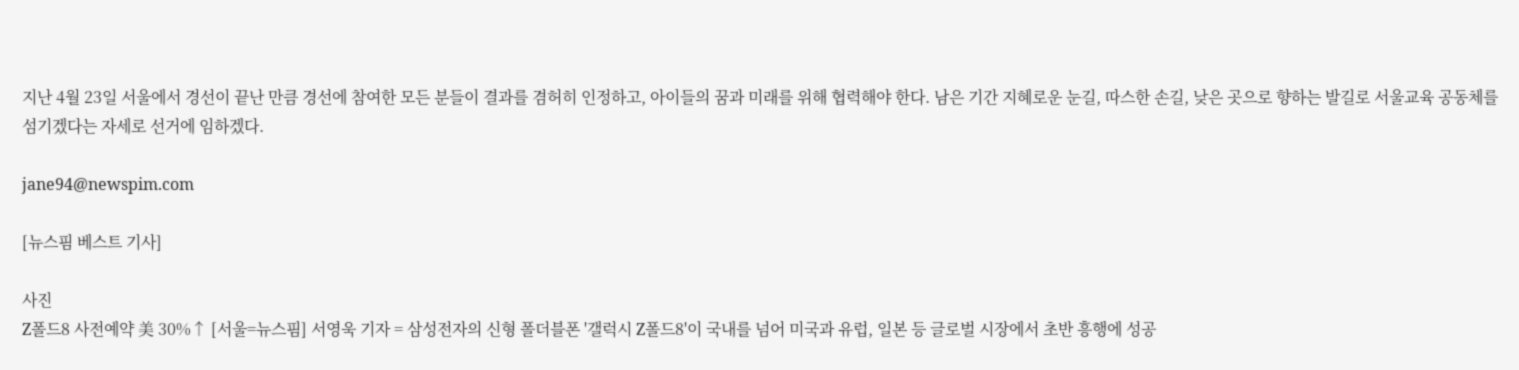지난 4월 23일 서울에서 경선이 끝난 만큼 경선에 참여한 모든 분들이 결과를 겸허히 인정하고, 아이들의 꿈과 미래를 위해 협력해야 한다. 남은 기간 지혜로운 눈길, 따스한 손길, 낮은 곳으로 향하는 발길로 서울교육 공동체를 섬기겠다는 자세로 선거에 임하겠다.

jane94@newspim.com

[뉴스핌 베스트 기사]

사진
Z폴드8 사전예약 美 30%↑ [서울=뉴스핌] 서영욱 기자 = 삼성전자의 신형 폴더블폰 '갤럭시 Z폴드8'이 국내를 넘어 미국과 유럽, 일본 등 글로벌 시장에서 초반 흥행에 성공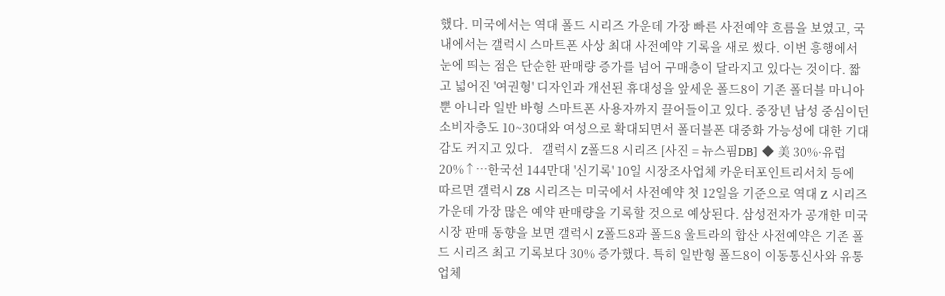했다. 미국에서는 역대 폴드 시리즈 가운데 가장 빠른 사전예약 흐름을 보였고, 국내에서는 갤럭시 스마트폰 사상 최대 사전예약 기록을 새로 썼다. 이번 흥행에서 눈에 띄는 점은 단순한 판매량 증가를 넘어 구매층이 달라지고 있다는 것이다. 짧고 넓어진 '여권형' 디자인과 개선된 휴대성을 앞세운 폴드8이 기존 폴더블 마니아뿐 아니라 일반 바형 스마트폰 사용자까지 끌어들이고 있다. 중장년 남성 중심이던 소비자층도 10~30대와 여성으로 확대되면서 폴더블폰 대중화 가능성에 대한 기대감도 커지고 있다.   갤럭시 Z폴드8 시리즈 [사진 = 뉴스핌DB] ◆ 美 30%·유럽 20%↑…한국선 144만대 '신기록' 10일 시장조사업체 카운터포인트리서치 등에 따르면 갤럭시 Z8 시리즈는 미국에서 사전예약 첫 12일을 기준으로 역대 Z 시리즈 가운데 가장 많은 예약 판매량을 기록할 것으로 예상된다. 삼성전자가 공개한 미국 시장 판매 동향을 보면 갤럭시 Z폴드8과 폴드8 울트라의 합산 사전예약은 기존 폴드 시리즈 최고 기록보다 30% 증가했다. 특히 일반형 폴드8이 이동통신사와 유통업체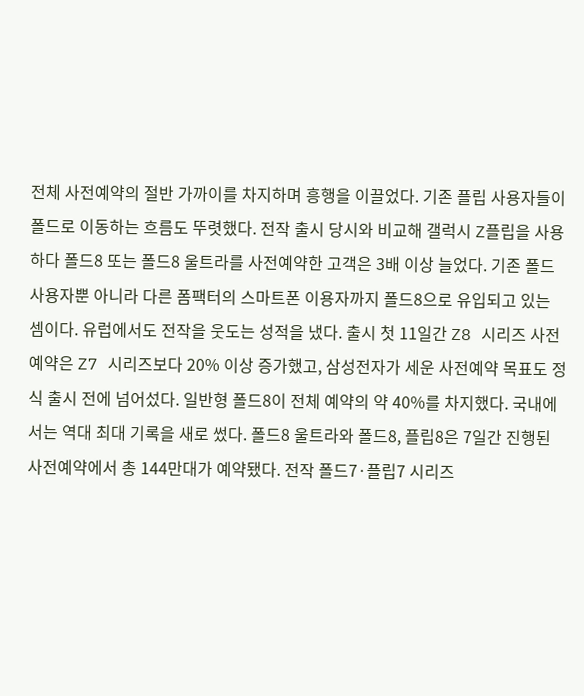전체 사전예약의 절반 가까이를 차지하며 흥행을 이끌었다. 기존 플립 사용자들이 폴드로 이동하는 흐름도 뚜렷했다. 전작 출시 당시와 비교해 갤럭시 Z플립을 사용하다 폴드8 또는 폴드8 울트라를 사전예약한 고객은 3배 이상 늘었다. 기존 폴드 사용자뿐 아니라 다른 폼팩터의 스마트폰 이용자까지 폴드8으로 유입되고 있는 셈이다. 유럽에서도 전작을 웃도는 성적을 냈다. 출시 첫 11일간 Z8 시리즈 사전예약은 Z7 시리즈보다 20% 이상 증가했고, 삼성전자가 세운 사전예약 목표도 정식 출시 전에 넘어섰다. 일반형 폴드8이 전체 예약의 약 40%를 차지했다. 국내에서는 역대 최대 기록을 새로 썼다. 폴드8 울트라와 폴드8, 플립8은 7일간 진행된 사전예약에서 총 144만대가 예약됐다. 전작 폴드7·플립7 시리즈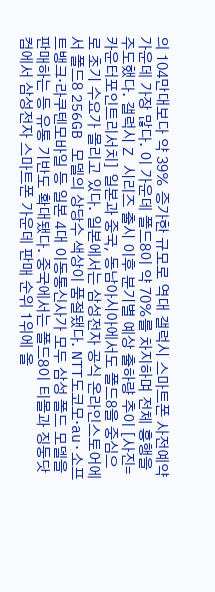의 104만대보다 약 39% 증가한 규모로 역대 갤럭시 스마트폰 사전예약 가운데 가장 많다. 이 가운데 폴드8이 약 70%를 차지하며 전체 흥행을 주도했다. 갤럭시 Z 시리즈 출시 이후 분기별 예상 출하량 추이 [사진=카운터포인트리서치] 일본과 중국, 동남아시아에서도 폴드8을 중심으로 초기 수요가 몰리고 있다. 일본에서는 삼성전자 공식 온라인스토어에서 폴드8 256GB 모델의 상당수 색상이 품절됐다. NTT도코모·au·소프트뱅크·라쿠텐모바일 등 일본 4대 이동통신사가 모두 삼성 폴드 모델을 판매하는 등 유통 기반도 확대됐다. 중국에서는 폴드8이 티몰과 징둥닷컴에서 삼성전자 스마트폰 가운데 판매 순위 1위에 올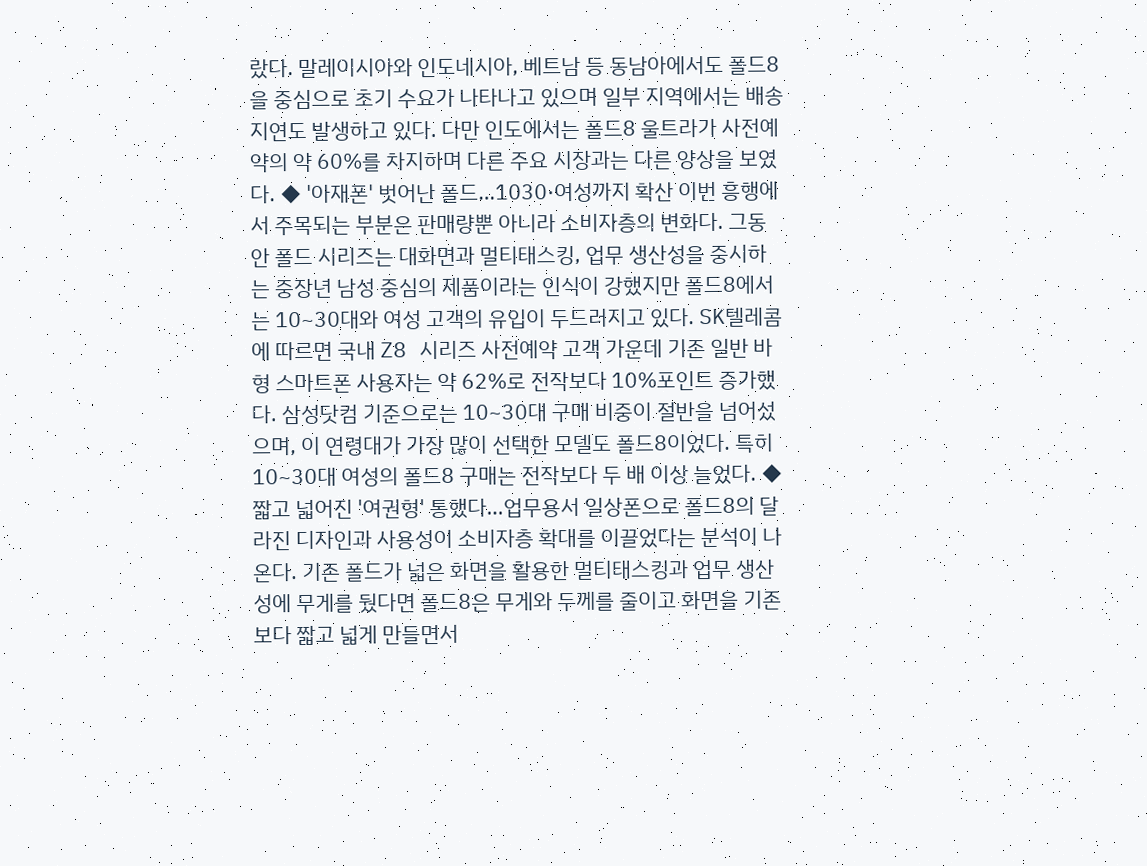랐다. 말레이시아와 인도네시아, 베트남 등 동남아에서도 폴드8을 중심으로 초기 수요가 나타나고 있으며 일부 지역에서는 배송 지연도 발생하고 있다. 다만 인도에서는 폴드8 울트라가 사전예약의 약 60%를 차지하며 다른 주요 시장과는 다른 양상을 보였다. ◆ '아재폰' 벗어난 폴드…1030·여성까지 확산 이번 흥행에서 주목되는 부분은 판매량뿐 아니라 소비자층의 변화다. 그동안 폴드 시리즈는 대화면과 멀티태스킹, 업무 생산성을 중시하는 중장년 남성 중심의 제품이라는 인식이 강했지만 폴드8에서는 10~30대와 여성 고객의 유입이 두드러지고 있다. SK텔레콤에 따르면 국내 Z8 시리즈 사전예약 고객 가운데 기존 일반 바형 스마트폰 사용자는 약 62%로 전작보다 10%포인트 증가했다. 삼성닷컴 기준으로는 10~30대 구매 비중이 절반을 넘어섰으며, 이 연령대가 가장 많이 선택한 모델도 폴드8이었다. 특히 10~30대 여성의 폴드8 구매는 전작보다 두 배 이상 늘었다. ◆ 짧고 넓어진 '여권형' 통했다…업무용서 일상폰으로 폴드8의 달라진 디자인과 사용성이 소비자층 확대를 이끌었다는 분석이 나온다. 기존 폴드가 넓은 화면을 활용한 멀티태스킹과 업무 생산성에 무게를 뒀다면 폴드8은 무게와 두께를 줄이고 화면을 기존보다 짧고 넓게 만들면서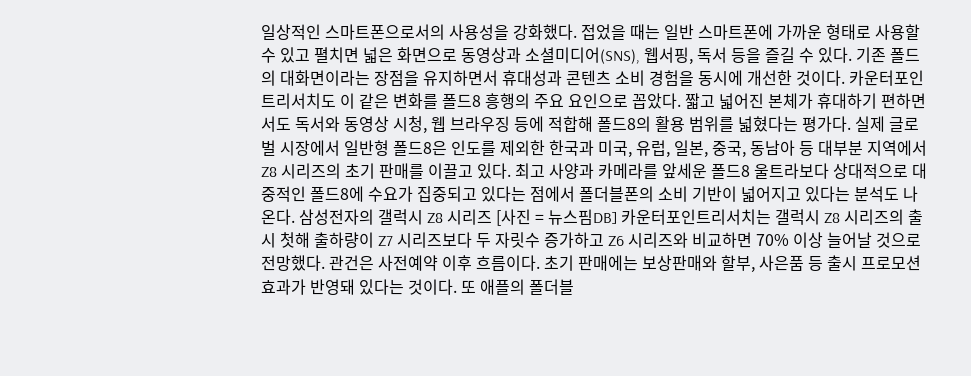일상적인 스마트폰으로서의 사용성을 강화했다. 접었을 때는 일반 스마트폰에 가까운 형태로 사용할 수 있고 펼치면 넓은 화면으로 동영상과 소셜미디어(SNS), 웹서핑, 독서 등을 즐길 수 있다. 기존 폴드의 대화면이라는 장점을 유지하면서 휴대성과 콘텐츠 소비 경험을 동시에 개선한 것이다. 카운터포인트리서치도 이 같은 변화를 폴드8 흥행의 주요 요인으로 꼽았다. 짧고 넓어진 본체가 휴대하기 편하면서도 독서와 동영상 시청, 웹 브라우징 등에 적합해 폴드8의 활용 범위를 넓혔다는 평가다. 실제 글로벌 시장에서 일반형 폴드8은 인도를 제외한 한국과 미국, 유럽, 일본, 중국, 동남아 등 대부분 지역에서 Z8 시리즈의 초기 판매를 이끌고 있다. 최고 사양과 카메라를 앞세운 폴드8 울트라보다 상대적으로 대중적인 폴드8에 수요가 집중되고 있다는 점에서 폴더블폰의 소비 기반이 넓어지고 있다는 분석도 나온다. 삼성전자의 갤럭시 Z8 시리즈 [사진 = 뉴스핌DB] 카운터포인트리서치는 갤럭시 Z8 시리즈의 출시 첫해 출하량이 Z7 시리즈보다 두 자릿수 증가하고 Z6 시리즈와 비교하면 70% 이상 늘어날 것으로 전망했다. 관건은 사전예약 이후 흐름이다. 초기 판매에는 보상판매와 할부, 사은품 등 출시 프로모션 효과가 반영돼 있다는 것이다. 또 애플의 폴더블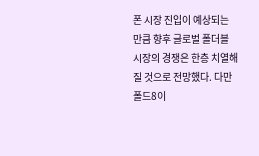폰 시장 진입이 예상되는 만큼 향후 글로벌 폴더블 시장의 경쟁은 한층 치열해질 것으로 전망했다. 다만 폴드8이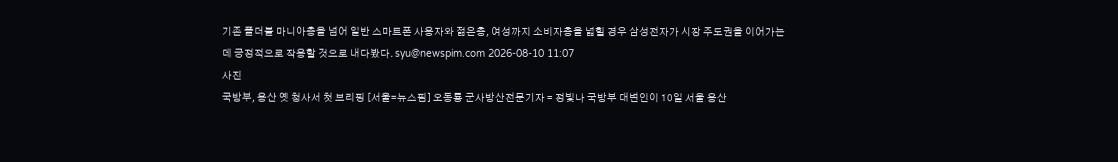기존 폴더블 마니아층을 넘어 일반 스마트폰 사용자와 젊은층, 여성까지 소비자층을 넓힐 경우 삼성전자가 시장 주도권을 이어가는 데 긍정적으로 작용할 것으로 내다봤다. syu@newspim.com 2026-08-10 11:07
사진
국방부, 용산 옛 청사서 첫 브리핑 [서울=뉴스핌] 오동룡 군사방산전문기자 = 정빛나 국방부 대변인이 10일 서울 용산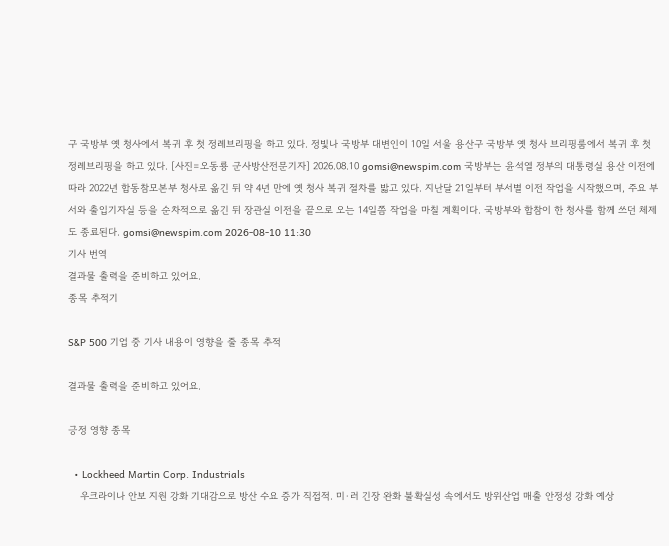구 국방부 옛 청사에서 복귀 후 첫 정례브리핑을 하고 있다. 정빛나 국방부 대변인이 10일 서울 용산구 국방부 옛 청사 브리핑룸에서 복귀 후 첫 정례브리핑을 하고 있다. [사진=오동룡 군사방산전문기자] 2026.08.10 gomsi@newspim.com 국방부는 윤석열 정부의 대통령실 용산 이전에 따라 2022년 합동참모본부 청사로 옮긴 뒤 약 4년 만에 옛 청사 복귀 절차를 밟고 있다. 지난달 21일부터 부서별 이전 작업을 시작했으며, 주요 부서와 출입기자실 등을 순차적으로 옮긴 뒤 장관실 이전을 끝으로 오는 14일쯤 작업을 마칠 계획이다. 국방부와 합참이 한 청사를 함께 쓰던 체제도 종료된다. gomsi@newspim.com 2026-08-10 11:30
기사 번역
결과물 출력을 준비하고 있어요.
종목 추적기

S&P 500 기업 중 기사 내용이 영향을 줄 종목 추적

결과물 출력을 준비하고 있어요.

긍정 영향 종목

  • Lockheed Martin Corp. Industrials
    우크라이나 안보 지원 강화 기대감으로 방산 수요 증가 직접적. 미·러 긴장 완화 불확실성 속에서도 방위산업 매출 안정성 강화 예상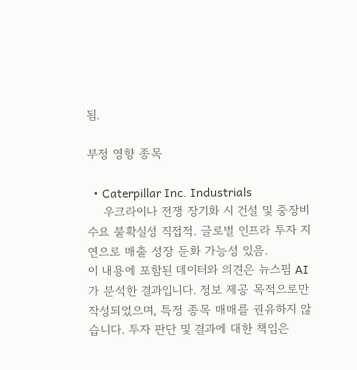됨.

부정 영향 종목

  • Caterpillar Inc. Industrials
    우크라이나 전쟁 장기화 시 건설 및 중장비 수요 불확실성 직접적. 글로벌 인프라 투자 지연으로 매출 성장 둔화 가능성 있음.
이 내용에 포함된 데이터와 의견은 뉴스핌 AI가 분석한 결과입니다. 정보 제공 목적으로만 작성되었으며, 특정 종목 매매를 권유하지 않습니다. 투자 판단 및 결과에 대한 책임은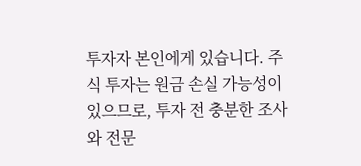투자자 본인에게 있습니다. 주식 투자는 원금 손실 가능성이 있으므로, 투자 전 충분한 조사와 전문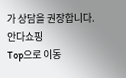가 상담을 권장합니다.
안다쇼핑
Top으로 이동